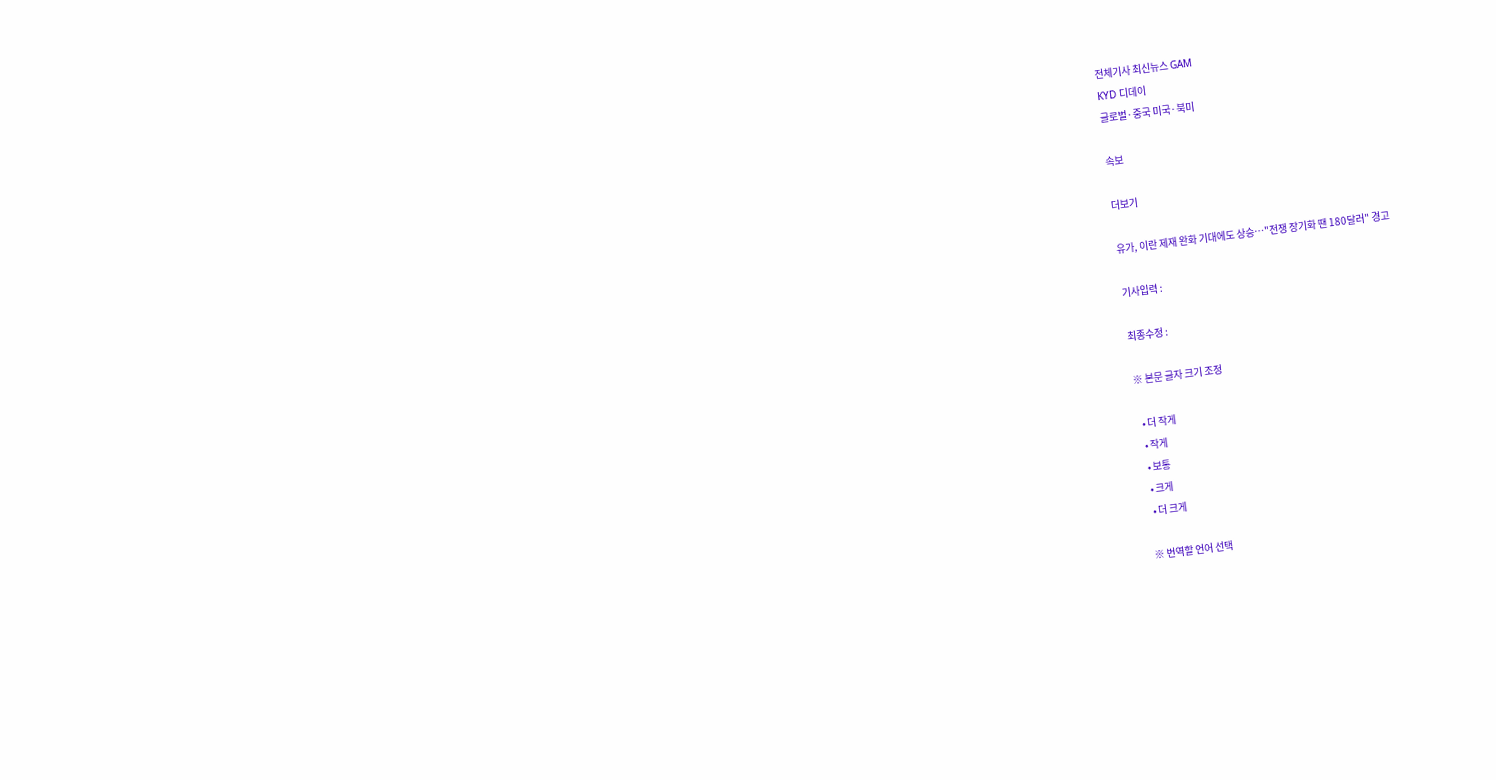전체기사 최신뉴스 GAM
KYD 디데이
글로벌·중국 미국·북미

속보

더보기

유가, 이란 제재 완화 기대에도 상승…"전쟁 장기화 땐 180달러" 경고

기사입력 :

최종수정 :

※ 본문 글자 크기 조정

  • 더 작게
  • 작게
  • 보통
  • 크게
  • 더 크게

※ 번역할 언어 선택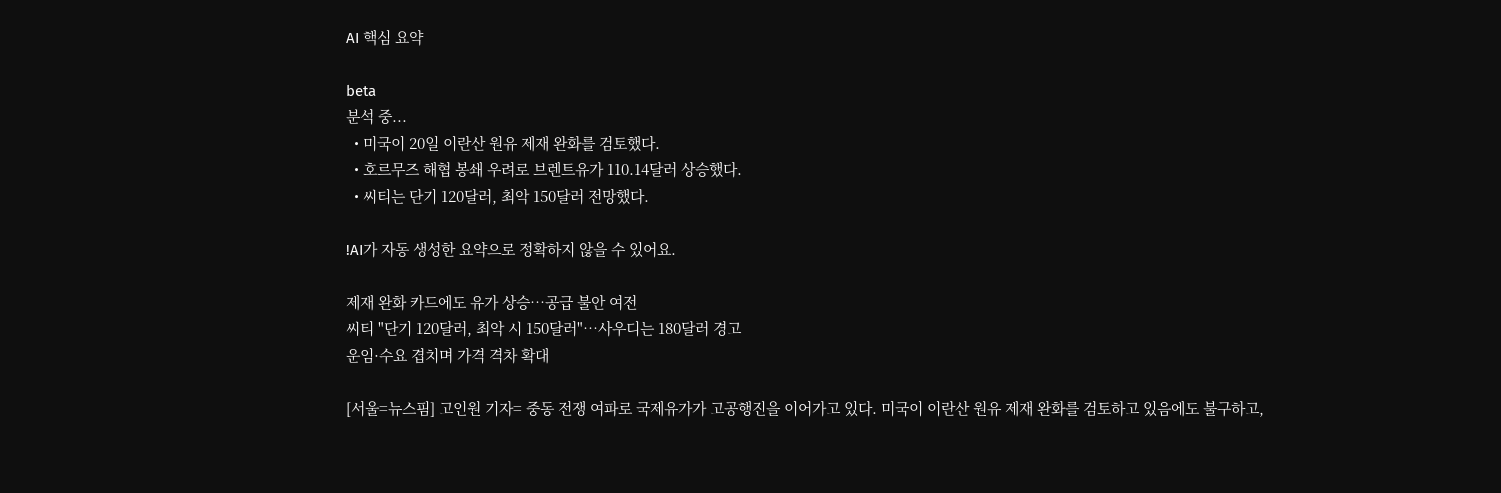AI 핵심 요약

beta
분석 중...
  • 미국이 20일 이란산 원유 제재 완화를 검토했다.
  • 호르무즈 해협 봉쇄 우려로 브렌트유가 110.14달러 상승했다.
  • 씨티는 단기 120달러, 최악 150달러 전망했다.

!AI가 자동 생성한 요약으로 정확하지 않을 수 있어요.

제재 완화 카드에도 유가 상승…공급 불안 여전
씨티 "단기 120달러, 최악 시 150달러"…사우디는 180달러 경고
운임·수요 겹치며 가격 격차 확대

[서울=뉴스핌] 고인원 기자= 중동 전쟁 여파로 국제유가가 고공행진을 이어가고 있다. 미국이 이란산 원유 제재 완화를 검토하고 있음에도 불구하고,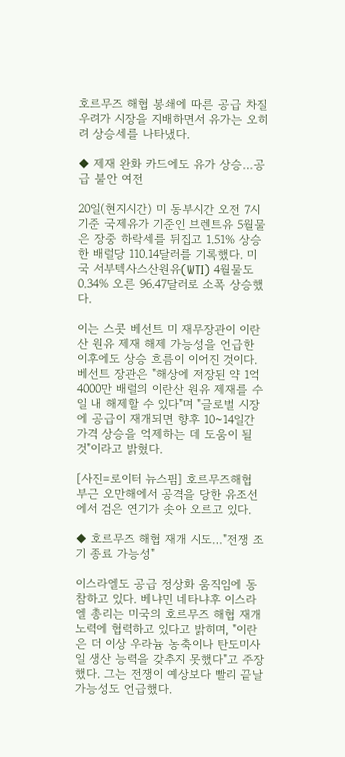호르무즈 해협 봉쇄에 따른 공급 차질 우려가 시장을 지배하면서 유가는 오히려 상승세를 나타냈다.

◆ 제재 완화 카드에도 유가 상승…공급 불안 여전

20일(현지시간) 미 동부시간 오전 7시 기준 국제유가 기준인 브렌트유 5월물은 장중 하락세를 뒤집고 1.51% 상승한 배럴당 110.14달러를 기록했다. 미국 서부텍사스산원유(WTI) 4월물도 0.34% 오른 96.47달러로 소폭 상승했다.

이는 스콧 베선트 미 재무장관이 이란산 원유 제재 해제 가능성을 언급한 이후에도 상승 흐름이 이어진 것이다. 베선트 장관은 "해상에 저장된 약 1억4000만 배럴의 이란산 원유 제재를 수일 내 해제할 수 있다"며 "글로벌 시장에 공급이 재개되면 향후 10~14일간 가격 상승을 억제하는 데 도움이 될 것"이라고 밝혔다.

[사진=로이터 뉴스핌] 호르무즈해협 부근 오만해에서 공격을 당한 유조선에서 검은 연기가 솟아 오르고 있다.

◆ 호르무즈 해협 재개 시도…"전쟁 조기 종료 가능성"

이스라엘도 공급 정상화 움직임에 동참하고 있다. 베냐민 네타냐후 이스라엘 총리는 미국의 호르무즈 해협 재개 노력에 협력하고 있다고 밝히며, "이란은 더 이상 우라늄 농축이나 탄도미사일 생산 능력을 갖추지 못했다"고 주장했다. 그는 전쟁이 예상보다 빨리 끝날 가능성도 언급했다.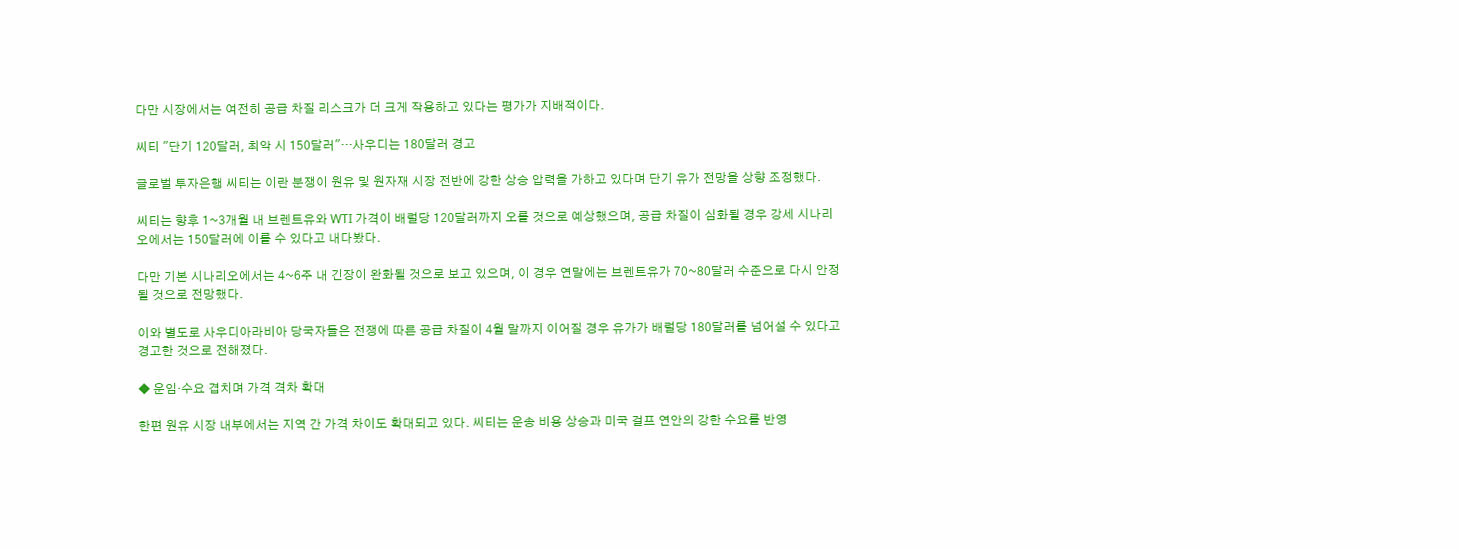다만 시장에서는 여전히 공급 차질 리스크가 더 크게 작용하고 있다는 평가가 지배적이다.

씨티 "단기 120달러, 최악 시 150달러"…사우디는 180달러 경고

글로벌 투자은행 씨티는 이란 분쟁이 원유 및 원자재 시장 전반에 강한 상승 압력을 가하고 있다며 단기 유가 전망을 상향 조정했다.

씨티는 향후 1~3개월 내 브렌트유와 WTI 가격이 배럴당 120달러까지 오를 것으로 예상했으며, 공급 차질이 심화될 경우 강세 시나리오에서는 150달러에 이를 수 있다고 내다봤다.

다만 기본 시나리오에서는 4~6주 내 긴장이 완화될 것으로 보고 있으며, 이 경우 연말에는 브렌트유가 70~80달러 수준으로 다시 안정될 것으로 전망했다.

이와 별도로 사우디아라비아 당국자들은 전쟁에 따른 공급 차질이 4월 말까지 이어질 경우 유가가 배럴당 180달러를 넘어설 수 있다고 경고한 것으로 전해졌다.

◆ 운임·수요 겹치며 가격 격차 확대

한편 원유 시장 내부에서는 지역 간 가격 차이도 확대되고 있다. 씨티는 운송 비용 상승과 미국 걸프 연안의 강한 수요를 반영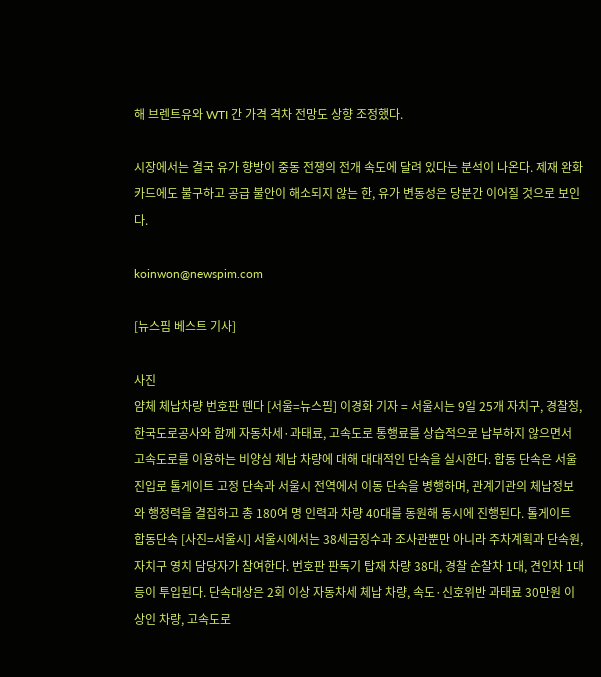해 브렌트유와 WTI 간 가격 격차 전망도 상향 조정했다.

시장에서는 결국 유가 향방이 중동 전쟁의 전개 속도에 달려 있다는 분석이 나온다. 제재 완화 카드에도 불구하고 공급 불안이 해소되지 않는 한, 유가 변동성은 당분간 이어질 것으로 보인다.

koinwon@newspim.com

[뉴스핌 베스트 기사]

사진
얌체 체납차량 번호판 뗀다 [서울=뉴스핌] 이경화 기자 = 서울시는 9일 25개 자치구, 경찰청, 한국도로공사와 함께 자동차세·과태료, 고속도로 통행료를 상습적으로 납부하지 않으면서 고속도로를 이용하는 비양심 체납 차량에 대해 대대적인 단속을 실시한다. 합동 단속은 서울 진입로 톨게이트 고정 단속과 서울시 전역에서 이동 단속을 병행하며, 관계기관의 체납정보와 행정력을 결집하고 총 180여 명 인력과 차량 40대를 동원해 동시에 진행된다. 톨게이트 합동단속 [사진=서울시] 서울시에서는 38세금징수과 조사관뿐만 아니라 주차계획과 단속원, 자치구 영치 담당자가 참여한다. 번호판 판독기 탑재 차량 38대, 경찰 순찰차 1대, 견인차 1대 등이 투입된다. 단속대상은 2회 이상 자동차세 체납 차량, 속도·신호위반 과태료 30만원 이상인 차량, 고속도로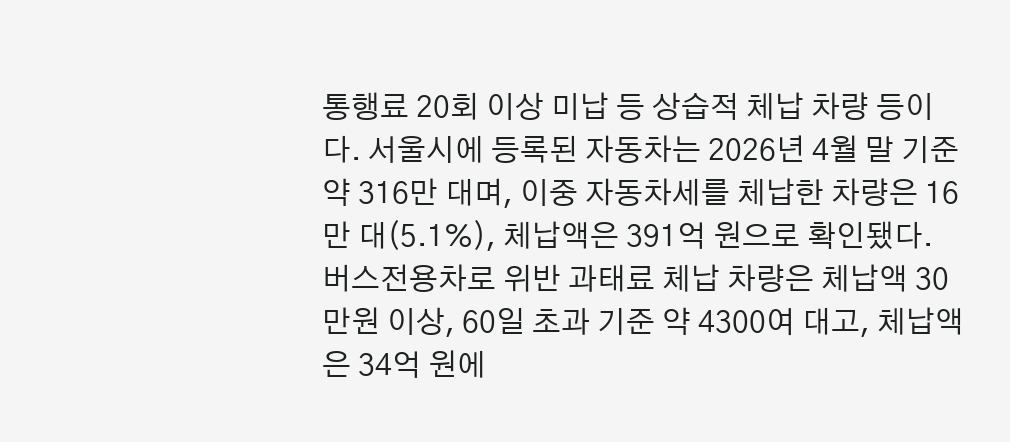통행료 20회 이상 미납 등 상습적 체납 차량 등이다. 서울시에 등록된 자동차는 2026년 4월 말 기준 약 316만 대며, 이중 자동차세를 체납한 차량은 16만 대(5.1%), 체납액은 391억 원으로 확인됐다. 버스전용차로 위반 과태료 체납 차량은 체납액 30만원 이상, 60일 초과 기준 약 4300여 대고, 체납액은 34억 원에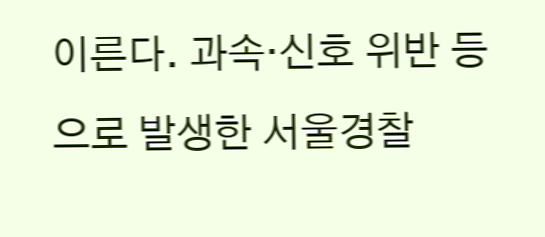이른다. 과속·신호 위반 등으로 발생한 서울경찰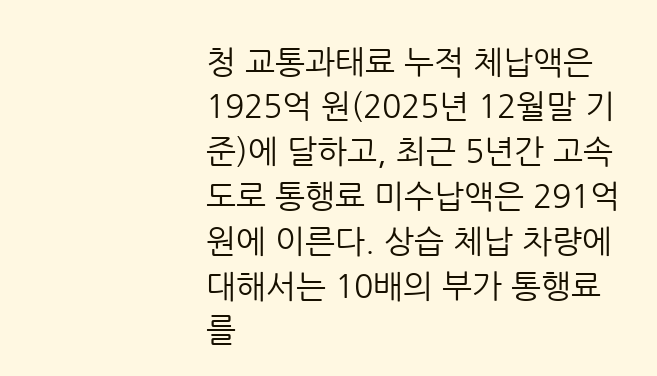청 교통과태료 누적 체납액은 1925억 원(2025년 12월말 기준)에 달하고, 최근 5년간 고속도로 통행료 미수납액은 291억 원에 이른다. 상습 체납 차량에 대해서는 10배의 부가 통행료를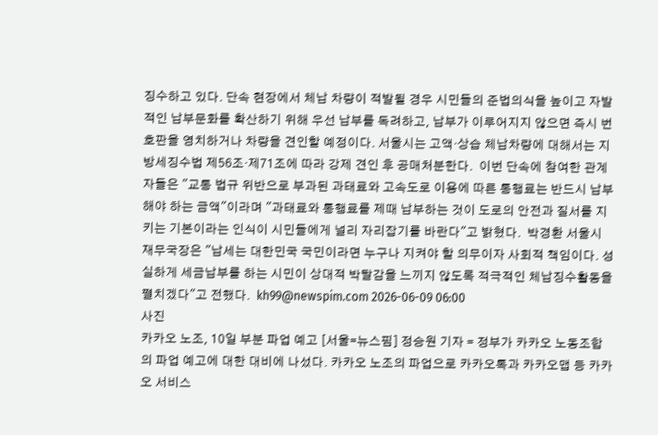징수하고 있다. 단속 현장에서 체납 차량이 적발될 경우 시민들의 준법의식을 높이고 자발적인 납부문화를 확산하기 위해 우선 납부를 독려하고, 납부가 이루어지지 않으면 즉시 번호판을 영치하거나 차량을 견인할 예정이다. 서울시는 고액·상습 체납차량에 대해서는 지방세징수법 제56조·제71조에 따라 강제 견인 후 공매처분한다.  이번 단속에 참여한 관계자들은 "교통 법규 위반으로 부과된 과태료와 고속도로 이용에 따른 통행료는 반드시 납부해야 하는 금액"이라며 "과태료와 통행료를 제때 납부하는 것이 도로의 안전과 질서를 지키는 기본이라는 인식이 시민들에게 널리 자리잡기를 바란다"고 밝혔다.  박경환 서울시 재무국장은 "납세는 대한민국 국민이라면 누구나 지켜야 할 의무이자 사회적 책임이다. 성실하게 세금납부를 하는 시민이 상대적 박탈감을 느끼지 않도록 적극적인 체납징수활동을 펼치겠다"고 전했다.  kh99@newspim.com 2026-06-09 06:00
사진
카카오 노조, 10일 부분 파업 예고 [서울=뉴스핌] 정승원 기자 = 정부가 카카오 노동조합의 파업 예고에 대한 대비에 나섰다. 카카오 노조의 파업으로 카카오톡과 카카오맵 등 카카오 서비스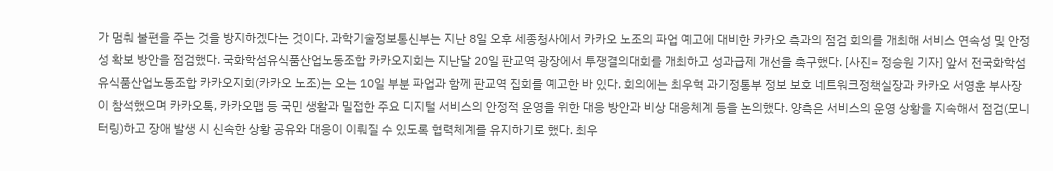가 멈춰 불편을 주는 것을 방지하겠다는 것이다. 과학기술정보통신부는 지난 8일 오후 세종청사에서 카카오 노조의 파업 예고에 대비한 카카오 측과의 점검 회의를 개최해 서비스 연속성 및 안정성 확보 방안을 점검했다. 국화학섬유식품산업노동조합 카카오지회는 지난달 20일 판교역 광장에서 투쟁결의대회를 개최하고 성과급제 개선을 촉구했다. [사진= 정승원 기자] 앞서 전국화학섬유식품산업노동조합 카카오지회(카카오 노조)는 오는 10일 부분 파업과 함께 판교역 집회를 예고한 바 있다. 회의에는 최우혁 과기정통부 정보 보호 네트워크정책실장과 카카오 서영훈 부사장이 참석했으며 카카오톡, 카카오맵 등 국민 생활과 밀접한 주요 디지털 서비스의 안정적 운영을 위한 대응 방안과 비상 대응체계 등을 논의했다. 양측은 서비스의 운영 상황을 지속해서 점검(모니터링)하고 장애 발생 시 신속한 상황 공유와 대응이 이뤄질 수 있도록 협력체계를 유지하기로 했다. 최우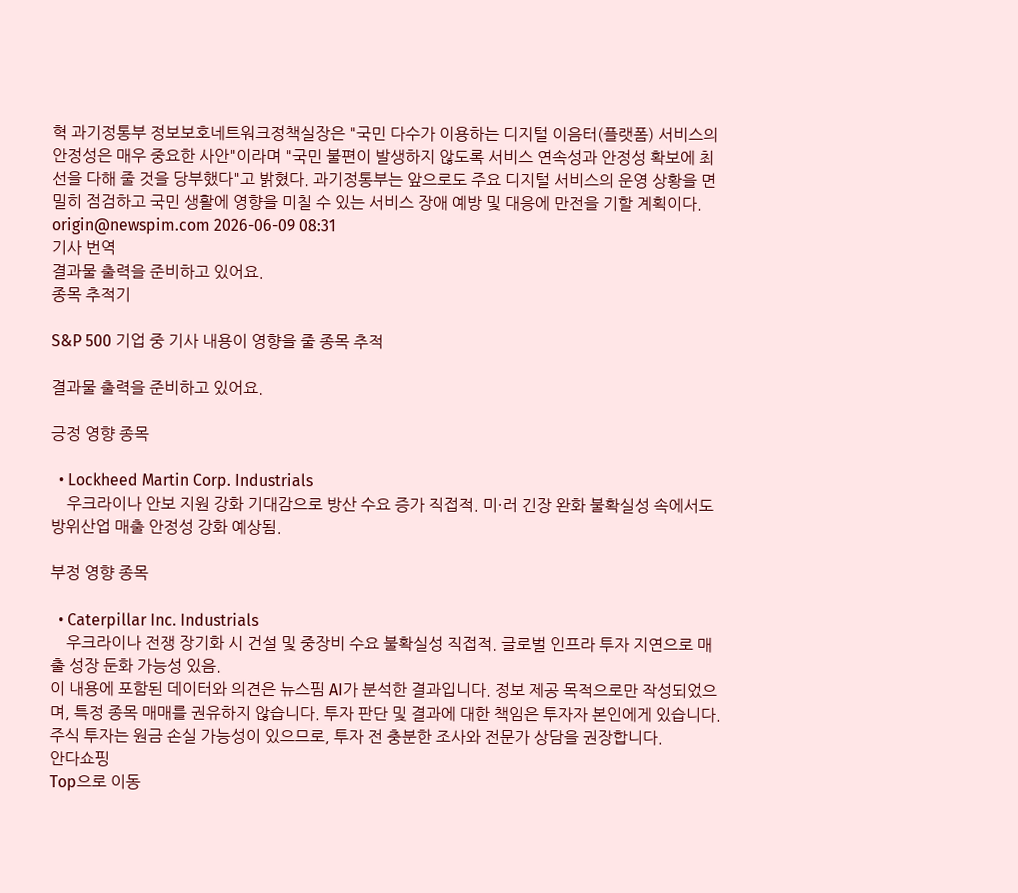혁 과기정통부 정보보호네트워크정책실장은 "국민 다수가 이용하는 디지털 이음터(플랫폼) 서비스의 안정성은 매우 중요한 사안"이라며 "국민 불편이 발생하지 않도록 서비스 연속성과 안정성 확보에 최선을 다해 줄 것을 당부했다"고 밝혔다. 과기정통부는 앞으로도 주요 디지털 서비스의 운영 상황을 면밀히 점검하고 국민 생활에 영향을 미칠 수 있는 서비스 장애 예방 및 대응에 만전을 기할 계획이다. origin@newspim.com 2026-06-09 08:31
기사 번역
결과물 출력을 준비하고 있어요.
종목 추적기

S&P 500 기업 중 기사 내용이 영향을 줄 종목 추적

결과물 출력을 준비하고 있어요.

긍정 영향 종목

  • Lockheed Martin Corp. Industrials
    우크라이나 안보 지원 강화 기대감으로 방산 수요 증가 직접적. 미·러 긴장 완화 불확실성 속에서도 방위산업 매출 안정성 강화 예상됨.

부정 영향 종목

  • Caterpillar Inc. Industrials
    우크라이나 전쟁 장기화 시 건설 및 중장비 수요 불확실성 직접적. 글로벌 인프라 투자 지연으로 매출 성장 둔화 가능성 있음.
이 내용에 포함된 데이터와 의견은 뉴스핌 AI가 분석한 결과입니다. 정보 제공 목적으로만 작성되었으며, 특정 종목 매매를 권유하지 않습니다. 투자 판단 및 결과에 대한 책임은 투자자 본인에게 있습니다. 주식 투자는 원금 손실 가능성이 있으므로, 투자 전 충분한 조사와 전문가 상담을 권장합니다.
안다쇼핑
Top으로 이동